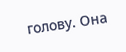голову. Она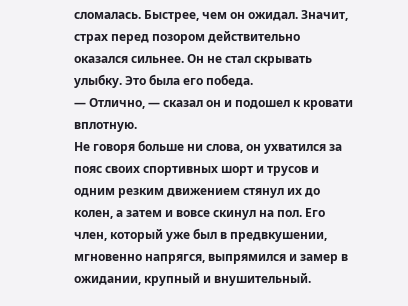сломалась. Быстрее, чем он ожидал. Значит, страх перед позором действительно оказался сильнее. Он не стал скрывать улыбку. Это была его победа.
— Отлично, — сказал он и подошел к кровати вплотную.
Не говоря больше ни слова, он ухватился за пояс своих спортивных шорт и трусов и одним резким движением стянул их до колен, а затем и вовсе скинул на пол. Его член, который уже был в предвкушении, мгновенно напрягся, выпрямился и замер в ожидании, крупный и внушительный.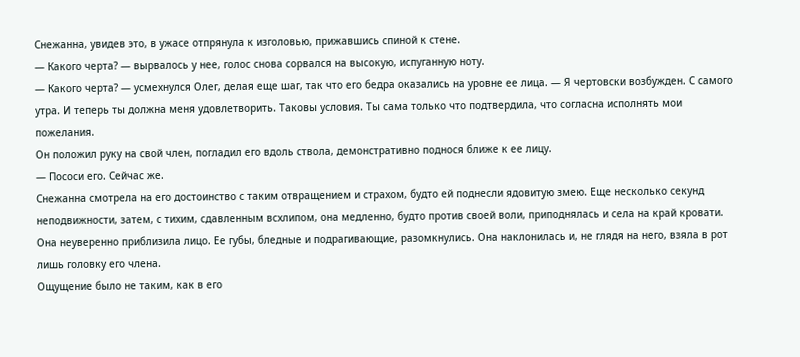Снежанна, увидев это, в ужасе отпрянула к изголовью, прижавшись спиной к стене.
— Какого черта? — вырвалось у нее, голос снова сорвался на высокую, испуганную ноту.
— Какого черта? — усмехнулся Олег, делая еще шаг, так что его бедра оказались на уровне ее лица. — Я чертовски возбужден. С самого утра. И теперь ты должна меня удовлетворить. Таковы условия. Ты сама только что подтвердила, что согласна исполнять мои пожелания.
Он положил руку на свой член, погладил его вдоль ствола, демонстративно поднося ближе к ее лицу.
— Пососи его. Сейчас же.
Снежанна смотрела на его достоинство с таким отвращением и страхом, будто ей поднесли ядовитую змею. Еще несколько секунд неподвижности, затем, с тихим, сдавленным всхлипом, она медленно, будто против своей воли, приподнялась и села на край кровати. Она неуверенно приблизила лицо. Ее губы, бледные и подрагивающие, разомкнулись. Она наклонилась и, не глядя на него, взяла в рот лишь головку его члена.
Ощущение было не таким, как в его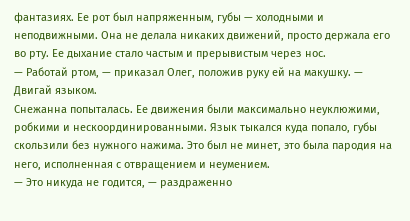фантазиях. Ее рот был напряженным, губы — холодными и неподвижными. Она не делала никаких движений, просто держала его во рту. Ее дыхание стало частым и прерывистым через нос.
— Работай ртом, — приказал Олег, положив руку ей на макушку. — Двигай языком.
Снежанна попыталась. Ее движения были максимально неуклюжими, робкими и нескоординированными. Язык тыкался куда попало, губы скользили без нужного нажима. Это был не минет, это была пародия на него, исполненная с отвращением и неумением.
— Это никуда не годится, — раздраженно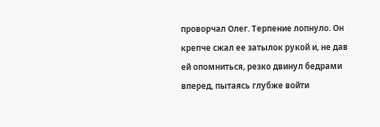проворчал Олег. Терпение лопнуло. Он крепче сжал ее затылок рукой и, не дав ей опомниться, резко двинул бедрами вперед, пытаясь глубже войти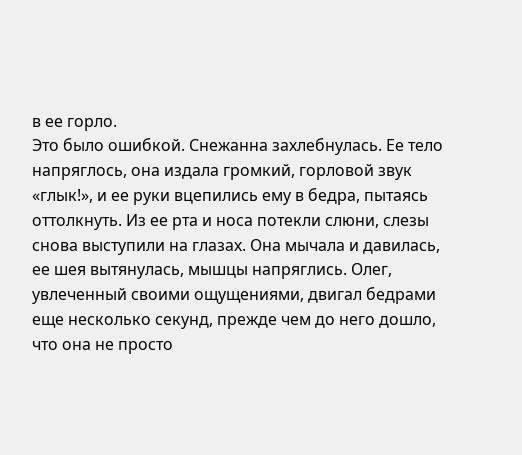в ее горло.
Это было ошибкой. Снежанна захлебнулась. Ее тело напряглось, она издала громкий, горловой звук «глык!», и ее руки вцепились ему в бедра, пытаясь оттолкнуть. Из ее рта и носа потекли слюни, слезы снова выступили на глазах. Она мычала и давилась, ее шея вытянулась, мышцы напряглись. Олег, увлеченный своими ощущениями, двигал бедрами еще несколько секунд, прежде чем до него дошло, что она не просто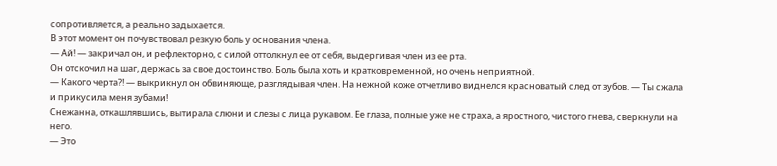сопротивляется, а реально задыхается.
В этот момент он почувствовал резкую боль у основания члена.
— Ай! — закричал он, и рефлекторно, с силой оттолкнул ее от себя, выдергивая член из ее рта.
Он отскочил на шаг, держась за свое достоинство. Боль была хоть и кратковременной, но очень неприятной.
— Какого черта?! — выкрикнул он обвиняюще, разглядывая член. На нежной коже отчетливо виднелся красноватый след от зубов. — Ты сжала и прикусила меня зубами!
Снежанна, откашлявшись, вытирала слюни и слезы с лица рукавом. Ее глаза, полные уже не страха, а яростного, чистого гнева, сверкнули на него.
— Это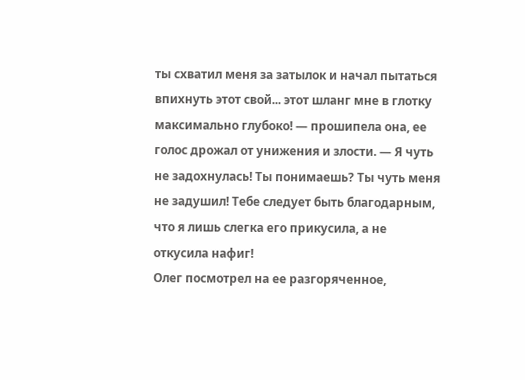ты схватил меня за затылок и начал пытаться впихнуть этот свой... этот шланг мне в глотку максимально глубоко! — прошипела она, ее голос дрожал от унижения и злости. — Я чуть не задохнулась! Ты понимаешь? Ты чуть меня не задушил! Тебе следует быть благодарным, что я лишь слегка его прикусила, а не откусила нафиг!
Олег посмотрел на ее разгоряченное,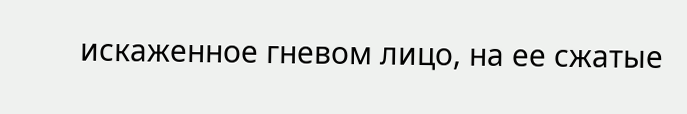искаженное гневом лицо, на ее сжатые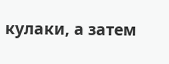кулаки, а затем